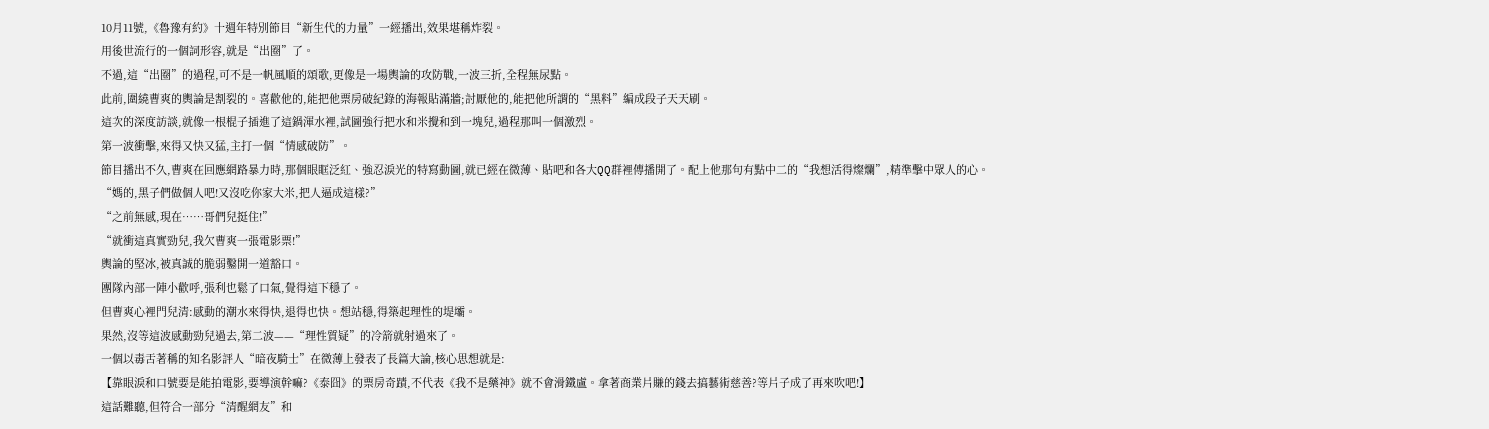10月11號,《魯豫有約》十週年特別節目“新生代的力量”一經播出,效果堪稱炸裂。
用後世流行的一個詞形容,就是“出圈”了。
不過,這“出圈”的過程,可不是一帆風順的頌歌,更像是一場輿論的攻防戰,一波三折,全程無尿點。
此前,圍繞曹爽的輿論是割裂的。喜歡他的,能把他票房破紀錄的海報貼滿牆;討厭他的,能把他所謂的“黑料”編成段子天天刷。
這次的深度訪談,就像一根棍子插進了這鍋渾水裡,試圖強行把水和米攪和到一塊兒,過程那叫一個激烈。
第一波衝擊,來得又快又猛,主打一個“情感破防”。
節目播出不久,曹爽在回應網路暴力時,那個眼眶泛紅、強忍淚光的特寫動圖,就已經在微薄、貼吧和各大QQ群裡傳播開了。配上他那句有點中二的“我想活得燦爛”,精準擊中眾人的心。
“媽的,黑子們做個人吧!又沒吃你家大米,把人逼成這樣?”
“之前無感,現在……哥們兒挺住!”
“就衝這真實勁兒,我欠曹爽一張電影票!”
輿論的堅冰,被真誠的脆弱鑿開一道豁口。
團隊內部一陣小歡呼,張利也鬆了口氣,覺得這下穩了。
但曹爽心裡門兒清:感動的潮水來得快,退得也快。想站穩,得築起理性的堤壩。
果然,沒等這波感動勁兒過去,第二波——“理性質疑”的冷箭就射過來了。
一個以毒舌著稱的知名影評人“暗夜騎士”在微薄上發表了長篇大論,核心思想就是:
【靠眼淚和口號要是能拍電影,要導演幹嘛?《泰囧》的票房奇蹟,不代表《我不是藥神》就不會滑鐵盧。拿著商業片賺的錢去搞藝術慈善?等片子成了再來吹吧!】
這話難聽,但符合一部分“清醒網友”和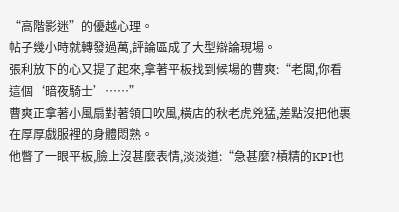“高階影迷”的優越心理。
帖子幾小時就轉發過萬,評論區成了大型辯論現場。
張利放下的心又提了起來,拿著平板找到候場的曹爽:“老闆,你看這個‘暗夜騎士’……”
曹爽正拿著小風扇對著領口吹風,橫店的秋老虎兇猛,差點沒把他裹在厚厚戲服裡的身體悶熟。
他瞥了一眼平板,臉上沒甚麼表情,淡淡道:“急甚麼?槓精的KPI也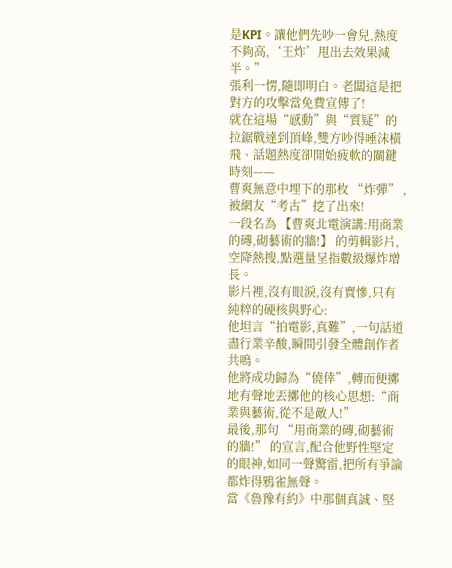是KPI。讓他們先吵一會兒,熱度不夠高,‘王炸’甩出去效果減半。”
張利一愣,隨即明白。老闆這是把對方的攻擊當免費宣傳了!
就在這場“感動”與“質疑”的拉鋸戰達到頂峰,雙方吵得唾沫橫飛、話題熱度卻開始疲軟的關鍵時刻——
曹爽無意中埋下的那枚 “炸彈” ,被網友“考古”挖了出來!
一段名為 【曹爽北電演講:用商業的磚,砌藝術的牆!】 的剪輯影片,空降熱搜,點選量呈指數級爆炸增長。
影片裡,沒有眼淚,沒有賣慘,只有純粹的硬核與野心:
他坦言“拍電影,真難”,一句話道盡行業辛酸,瞬間引發全體創作者共鳴。
他將成功歸為“僥倖”,轉而便擲地有聲地丟擲他的核心思想:“商業與藝術,從不是敵人!”
最後,那句 “用商業的磚,砌藝術的牆!” 的宣言,配合他野性堅定的眼神,如同一聲驚雷,把所有爭論都炸得鴉雀無聲。
當《魯豫有約》中那個真誠、堅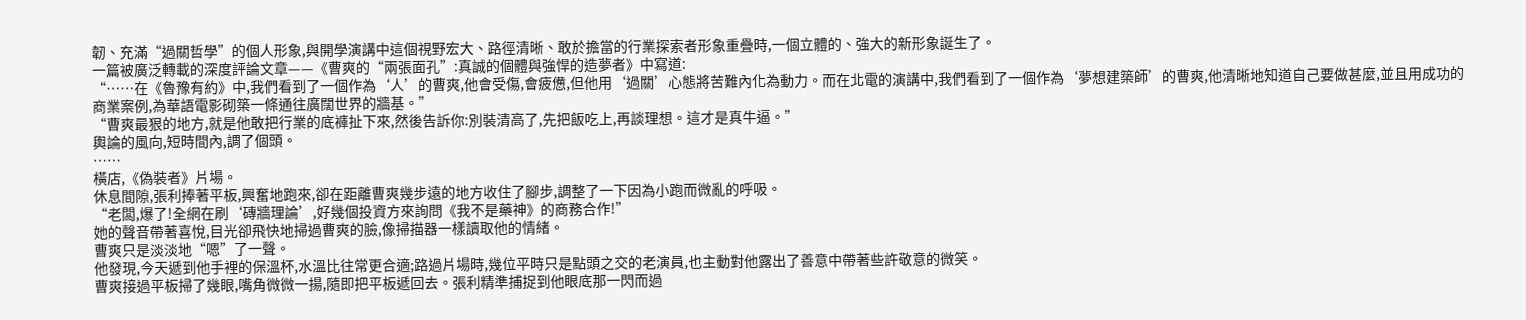韌、充滿“過關哲學”的個人形象,與開學演講中這個視野宏大、路徑清晰、敢於擔當的行業探索者形象重疊時,一個立體的、強大的新形象誕生了。
一篇被廣泛轉載的深度評論文章——《曹爽的“兩張面孔”:真誠的個體與強悍的造夢者》中寫道:
“……在《魯豫有約》中,我們看到了一個作為‘人’的曹爽,他會受傷,會疲憊,但他用‘過關’心態將苦難內化為動力。而在北電的演講中,我們看到了一個作為‘夢想建築師’的曹爽,他清晰地知道自己要做甚麼,並且用成功的商業案例,為華語電影砌築一條通往廣闊世界的牆基。”
“曹爽最狠的地方,就是他敢把行業的底褲扯下來,然後告訴你:別裝清高了,先把飯吃上,再談理想。這才是真牛逼。”
輿論的風向,短時間內,調了個頭。
……
橫店,《偽裝者》片場。
休息間隙,張利捧著平板,興奮地跑來,卻在距離曹爽幾步遠的地方收住了腳步,調整了一下因為小跑而微亂的呼吸。
“老闆,爆了!全網在刷‘磚牆理論’,好幾個投資方來詢問《我不是藥神》的商務合作!”
她的聲音帶著喜悅,目光卻飛快地掃過曹爽的臉,像掃描器一樣讀取他的情緒。
曹爽只是淡淡地“嗯”了一聲。
他發現,今天遞到他手裡的保溫杯,水溫比往常更合適;路過片場時,幾位平時只是點頭之交的老演員,也主動對他露出了善意中帶著些許敬意的微笑。
曹爽接過平板掃了幾眼,嘴角微微一揚,隨即把平板遞回去。張利精準捕捉到他眼底那一閃而過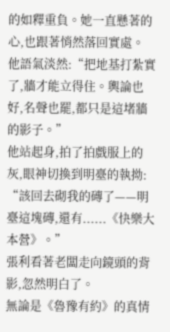的如釋重負。她一直懸著的心,也跟著悄然落回實處。
他語氣淡然:“把地基打紮實了,牆才能立得住。輿論也好,名聲也罷,都只是這堵牆的影子。”
他站起身,拍了拍戲服上的灰,眼神切換到明臺的執拗:
“該回去砌我的磚了——明臺這塊磚,還有......《快樂大本營》。”
張利看著老闆走向鏡頭的背影,忽然明白了。
無論是《魯豫有約》的真情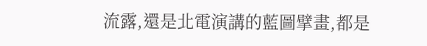流露,還是北電演講的藍圖擘畫,都是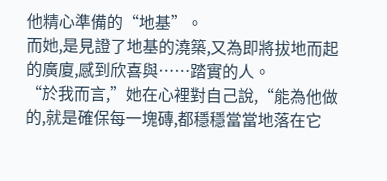他精心準備的“地基”。
而她,是見證了地基的澆築,又為即將拔地而起的廣廈,感到欣喜與……踏實的人。
“於我而言,”她在心裡對自己說,“能為他做的,就是確保每一塊磚,都穩穩當當地落在它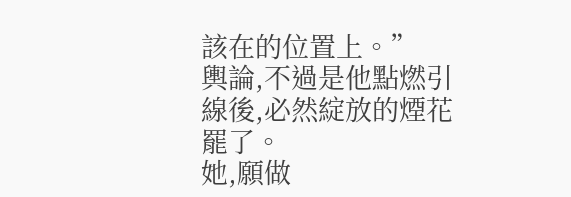該在的位置上。”
輿論,不過是他點燃引線後,必然綻放的煙花罷了。
她,願做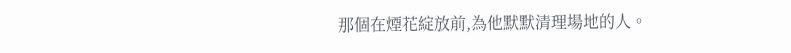那個在煙花綻放前,為他默默清理場地的人。